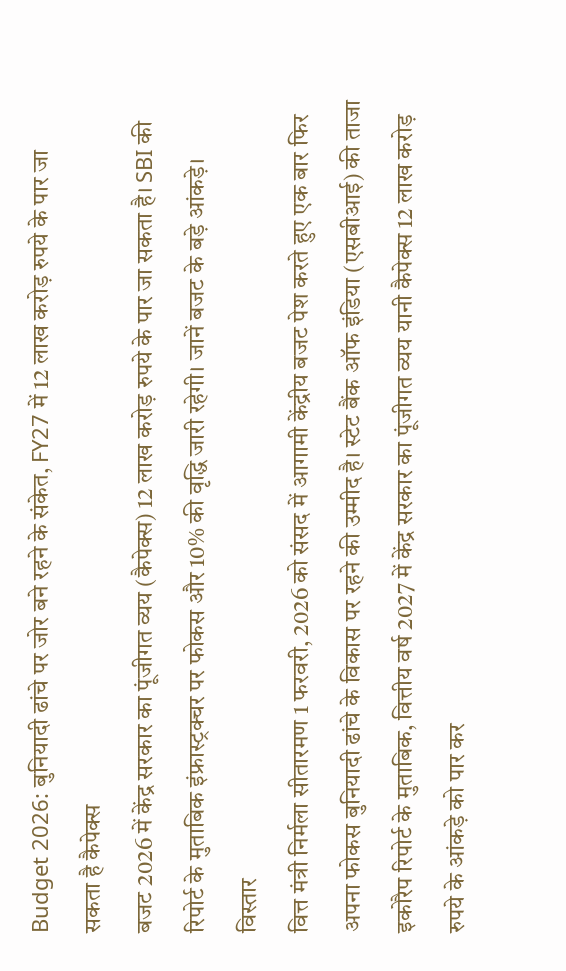Budget 2026: बुनियादी ढांचे पर जोर बने रहने के संकेत, FY27 में 12 लाख करोड़ रुपये के पार जा सकता है कैपेक्स
बजट 2026 में केंद्र सरकार का पूंजीगत व्यय (कैपेक्स) 12 लाख करोड़ रुपये के पार जा सकता है। SBI की रिपोर्ट के मुताबिक इंफ्रास्ट्रक्चर पर फोकस और 10% की वृद्धि जारी रहेगी। जानें बजट के बड़े आंकड़े।
विस्तार
वित्त मंत्री निर्मला सीतारमण 1 फरवरी, 2026 को संसद में आगामी केंद्रीय बजट पेश करते हुए एक बार फिर अपना फोकस बुनियादी ढांचे के विकास पर रहने की उम्मीद है। स्टेट बैंक ऑफ इंडिया (एसबीआई) की ताजा इकोरैप रिपोर्ट के मुताबिक, वित्तीय वर्ष 2027 में केंद्र सरकार का पूंजीगत व्यय यानी कैपेक्स 12 लाख करोड़ रुपये के आंकड़े को पार कर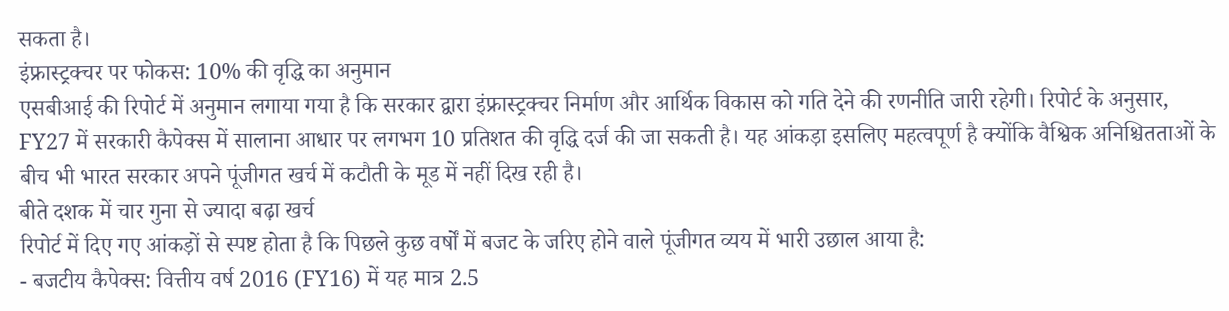सकता है।
इंफ्रास्ट्रक्चर पर फोकस: 10% की वृद्धि का अनुमान
एसबीआई की रिपोर्ट में अनुमान लगाया गया है कि सरकार द्वारा इंफ्रास्ट्रक्चर निर्माण और आर्थिक विकास को गति देने की रणनीति जारी रहेगी। रिपोर्ट के अनुसार, FY27 में सरकारी कैपेक्स में सालाना आधार पर लगभग 10 प्रतिशत की वृद्धि दर्ज की जा सकती है। यह आंकड़ा इसलिए महत्वपूर्ण है क्योंकि वैश्विक अनिश्चितताओं के बीच भी भारत सरकार अपने पूंजीगत खर्च में कटौती के मूड में नहीं दिख रही है।
बीते दशक में चार गुना से ज्यादा बढ़ा खर्च
रिपोर्ट में दिए गए आंकड़ों से स्पष्ट होता है कि पिछले कुछ वर्षों में बजट के जरिए होने वाले पूंजीगत व्यय में भारी उछाल आया है:
- बजटीय कैपेक्स: वित्तीय वर्ष 2016 (FY16) में यह मात्र 2.5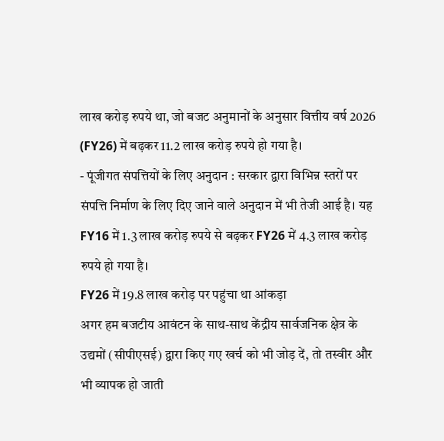लाख करोड़ रुपये था, जो बजट अनुमानों के अनुसार वित्तीय वर्ष 2026 (FY26) में बढ़कर 11.2 लाख करोड़ रुपये हो गया है।
- पूंजीगत संपत्तियों के लिए अनुदान : सरकार द्वारा विभिन्न स्तरों पर संपत्ति निर्माण के लिए दिए जाने वाले अनुदान में भी तेजी आई है। यह FY16 में 1.3 लाख करोड़ रुपये से बढ़कर FY26 में 4.3 लाख करोड़ रुपये हो गया है।
FY26 में 19.8 लाख करोड़ पर पहुंचा था आंकड़ा
अगर हम बजटीय आवंटन के साथ-साथ केंद्रीय सार्वजनिक क्षेत्र के उद्यमों (सीपीएसई) द्वारा किए गए खर्च को भी जोड़ दें, तो तस्वीर और भी व्यापक हो जाती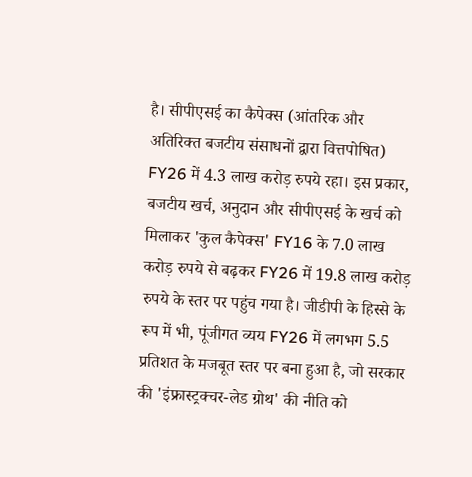है। सीपीएसई का कैपेक्स (आंतरिक और अतिरिक्त बजटीय संसाधनों द्वारा वित्तपोषित) FY26 में 4.3 लाख करोड़ रुपये रहा। इस प्रकार, बजटीय खर्च, अनुदान और सीपीएसई के खर्च को मिलाकर 'कुल कैपेक्स' FY16 के 7.0 लाख करोड़ रुपये से बढ़कर FY26 में 19.8 लाख करोड़ रुपये के स्तर पर पहुंच गया है। जीडीपी के हिस्से के रूप में भी, पूंजीगत व्यय FY26 में लगभग 5.5 प्रतिशत के मजबूत स्तर पर बना हुआ है, जो सरकार की 'इंफ्रास्ट्रक्चर-लेड ग्रोथ' की नीति को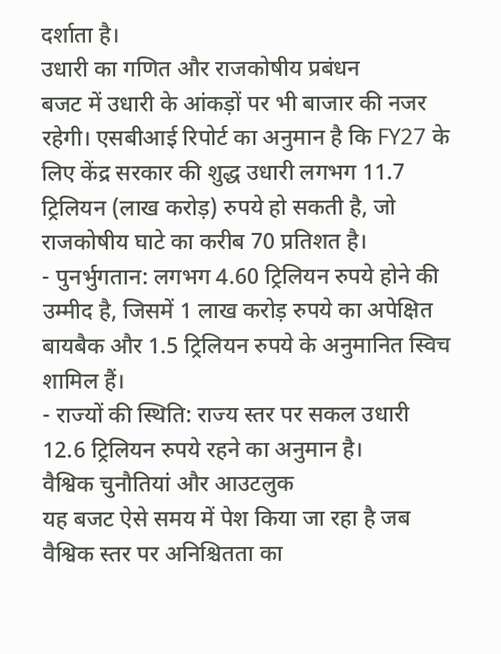दर्शाता है।
उधारी का गणित और राजकोषीय प्रबंधन
बजट में उधारी के आंकड़ों पर भी बाजार की नजर रहेगी। एसबीआई रिपोर्ट का अनुमान है कि FY27 के लिए केंद्र सरकार की शुद्ध उधारी लगभग 11.7 ट्रिलियन (लाख करोड़) रुपये हो सकती है, जो राजकोषीय घाटे का करीब 70 प्रतिशत है।
- पुनर्भुगतान: लगभग 4.60 ट्रिलियन रुपये होने की उम्मीद है, जिसमें 1 लाख करोड़ रुपये का अपेक्षित बायबैक और 1.5 ट्रिलियन रुपये के अनुमानित स्विच शामिल हैं।
- राज्यों की स्थिति: राज्य स्तर पर सकल उधारी 12.6 ट्रिलियन रुपये रहने का अनुमान है।
वैश्विक चुनौतियां और आउटलुक
यह बजट ऐसे समय में पेश किया जा रहा है जब वैश्विक स्तर पर अनिश्चितता का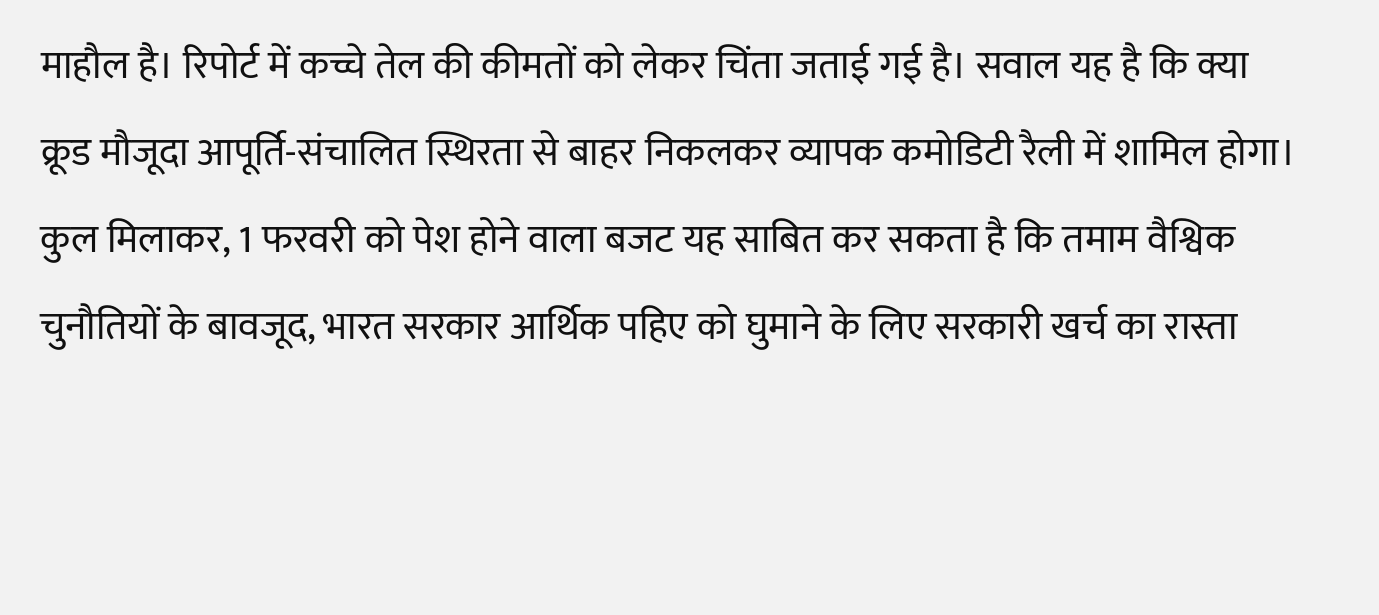माहौल है। रिपोर्ट में कच्चे तेल की कीमतों को लेकर चिंता जताई गई है। सवाल यह है कि क्या क्रूड मौजूदा आपूर्ति-संचालित स्थिरता से बाहर निकलकर व्यापक कमोडिटी रैली में शामिल होगा। कुल मिलाकर, 1 फरवरी को पेश होने वाला बजट यह साबित कर सकता है कि तमाम वैश्विक चुनौतियों के बावजूद, भारत सरकार आर्थिक पहिए को घुमाने के लिए सरकारी खर्च का रास्ता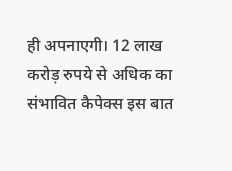ही अपनाएगी। 12 लाख करोड़ रुपये से अधिक का संभावित कैपेक्स इस बात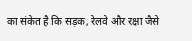का संकेत है कि सड़क, रेलवे और रक्षा जैसे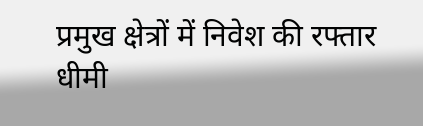प्रमुख क्षेत्रों में निवेश की रफ्तार धीमी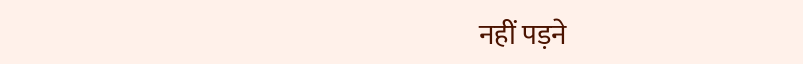नहीं पड़ने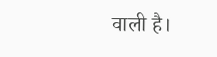वाली है।